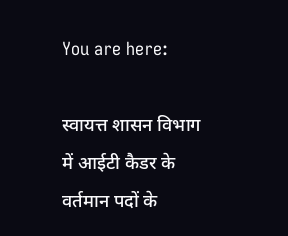You are here:

स्वायत्त शासन विभाग में आईटी कैडर के वर्तमान पदों के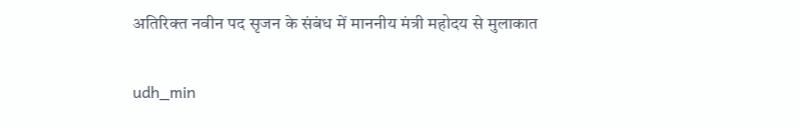अतिरिक्त नवीन पद सृजन के संबंध में माननीय मंत्री महोदय से मुलाकात

udh_min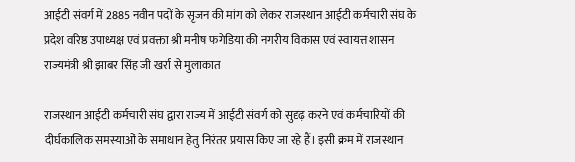आईटी संवर्ग में 2885 नवीन पदों के सृजन की मांग को लेकर राजस्थान आईटी कर्मचारी संघ के प्रदेश वरिष्ठ उपाध्यक्ष एवं प्रवक्ता श्री मनीष फगेडिया की नगरीय विकास एवं स्वायत्त शासन राज्यमंत्री श्री झाबर सिंह जी खर्रा से मुलाकात

राजस्थान आईटी कर्मचारी संघ द्वारा राज्य में आईटी संवर्ग को सुदृढ़ करने एवं कर्मचारियों की दीर्घकालिक समस्याओं के समाधान हेतु निरंतर प्रयास किए जा रहे हैं। इसी क्रम में राजस्थान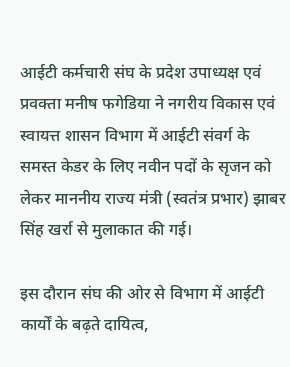आईटी कर्मचारी संघ के प्रदेश उपाध्यक्ष एवं प्रवक्ता मनीष फगेडिया ने नगरीय विकास एवं स्वायत्त शासन विभाग में आईटी संवर्ग के समस्त केडर के लिए नवीन पदों के सृजन को लेकर माननीय राज्य मंत्री (स्वतंत्र प्रभार) झाबर सिंह खर्रा से मुलाकात की गई।

इस दौरान संघ की ओर से विभाग में आईटी कार्यों के बढ़ते दायित्व,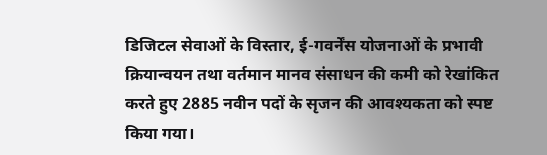डिजिटल सेवाओं के विस्तार, ई-गवर्नेंस योजनाओं के प्रभावी क्रियान्वयन तथा वर्तमान मानव संसाधन की कमी को रेखांकित करते हुए 2885 नवीन पदों के सृजन की आवश्यकता को स्पष्ट किया गया।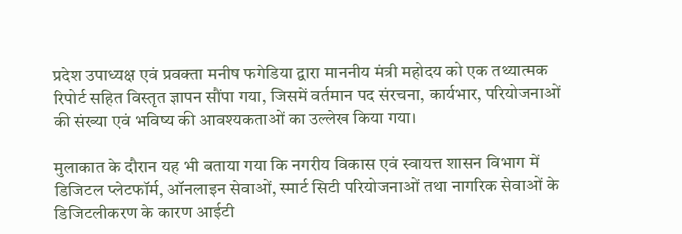प्रदेश उपाध्यक्ष एवं प्रवक्ता मनीष फगेडिया द्वारा माननीय मंत्री महोदय को एक तथ्यात्मक रिपोर्ट सहित विस्तृत ज्ञापन सौंपा गया, जिसमें वर्तमान पद संरचना, कार्यभार, परियोजनाओं की संख्या एवं भविष्य की आवश्यकताओं का उल्लेख किया गया।

मुलाकात के दौरान यह भी बताया गया कि नगरीय विकास एवं स्वायत्त शासन विभाग में डिजिटल प्लेटफॉर्म, ऑनलाइन सेवाओं, स्मार्ट सिटी परियोजनाओं तथा नागरिक सेवाओं के डिजिटलीकरण के कारण आईटी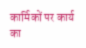कार्मिकों पर कार्य का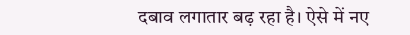दबाव लगातार बढ़ रहा है। ऐसे में नए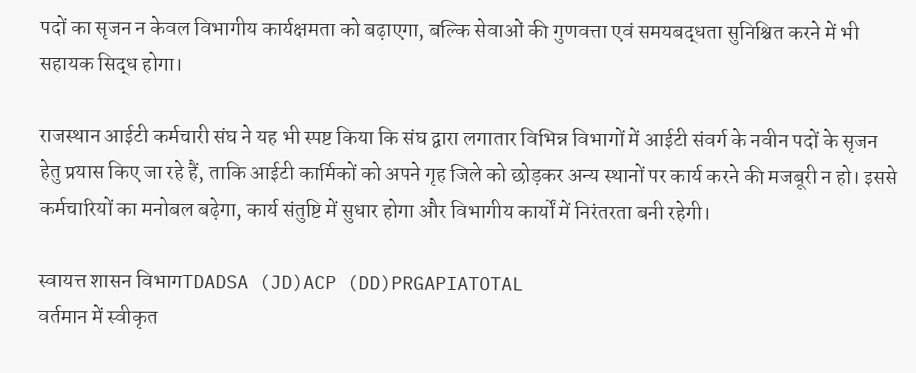पदों का सृजन न केवल विभागीय कार्यक्षमता को बढ़ाएगा, बल्कि सेवाओं की गुणवत्ता एवं समयबद्धता सुनिश्चित करने में भी सहायक सिद्ध होगा।

राजस्थान आईटी कर्मचारी संघ ने यह भी स्पष्ट किया कि संघ द्वारा लगातार विभिन्न विभागों में आईटी संवर्ग के नवीन पदों के सृजन हेतु प्रयास किए जा रहे हैं, ताकि आईटी कार्मिकों को अपने गृह जिले को छोड़कर अन्य स्थानों पर कार्य करने की मजबूरी न हो। इससे कर्मचारियों का मनोबल बढ़ेगा, कार्य संतुष्टि में सुधार होगा और विभागीय कार्यों में निरंतरता बनी रहेगी।

स्वायत्त शासन विभागTDADSA (JD)ACP (DD)PRGAPIATOTAL
वर्तमान में स्वीकृत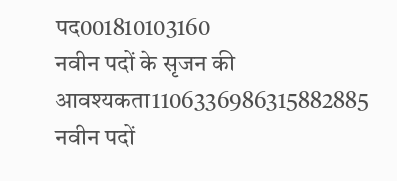पद001810103160
नवीन पदों के सृजन की आवश्यकता1106336986315882885
नवीन पदों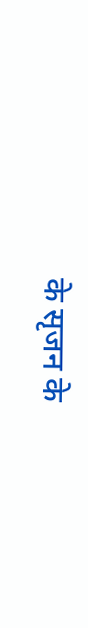के सृजन के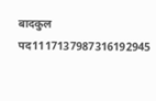बादकुल पद1117137987316192945